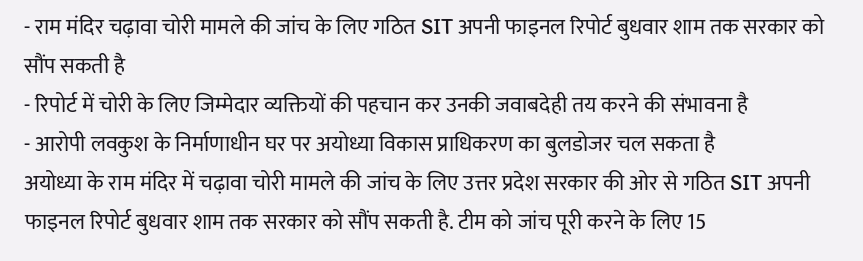- राम मंदिर चढ़ावा चोरी मामले की जांच के लिए गठित SIT अपनी फाइनल रिपोर्ट बुधवार शाम तक सरकार को सौंप सकती है
- रिपोर्ट में चोरी के लिए जिम्मेदार व्यक्तियों की पहचान कर उनकी जवाबदेही तय करने की संभावना है
- आरोपी लवकुश के निर्माणाधीन घर पर अयोध्या विकास प्राधिकरण का बुलडोजर चल सकता है
अयोध्या के राम मंदिर में चढ़ावा चोरी मामले की जांच के लिए उत्तर प्रदेश सरकार की ओर से गठित SIT अपनी फाइनल रिपोर्ट बुधवार शाम तक सरकार को सौंप सकती है. टीम को जांच पूरी करने के लिए 15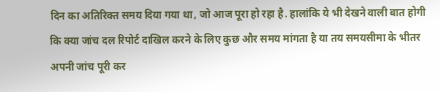दिन का अतिरिक्त समय दिया गया था, जो आज पूरा हो रहा है. हालांकि ये भी देखने वाली बात होगी कि क्या जांच दल रिपोर्ट दाखिल करने के लिए कुछ और समय मांगता है या तय समयसीमा के भीतर अपनी जांच पूरी कर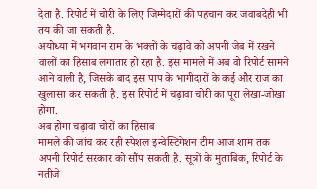देता है. रिपोर्ट में चोरी के लिए जिम्मेदारों की पहचान कर जवाबदेही भी तय की जा सकती है.
अयोध्या में भगवान राम के भक्तों के चढ़ावे को अपनी जेब में रखने वालों का हिसाब लगातार हो रहा है. इस मामले में अब वो रिपोर्ट सामने आने वाली है, जिसके बाद इस पाप के भागीदारों के कई और राज का खुलासा कर सकती है. इस रिपोर्ट में चढ़ावा चोरी का पूरा लेखा-जोखा होगा.
अब होगा चढ़ावा चोरों का हिसाब
मामले की जांच कर रही स्पेशल इन्वेस्टिगेशन टीम आज शाम तक अपनी रिपोर्ट सरकार को सौंप सकती है. सूत्रों के मुताबिक, रिपोर्ट के नतीजे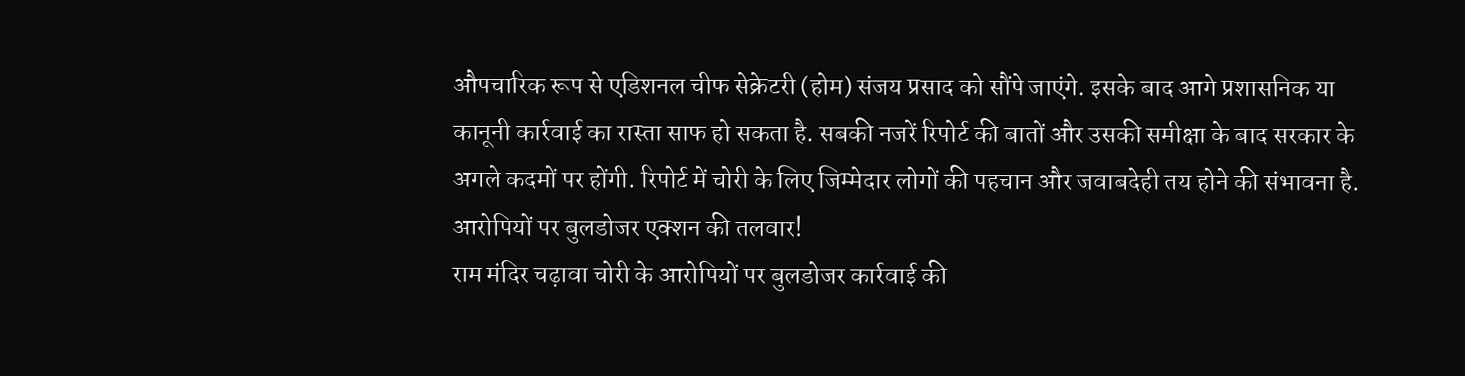औपचारिक रूप से एडिशनल चीफ सेक्रेटरी (होम) संजय प्रसाद को सौंपे जाएंगे. इसके बाद आगे प्रशासनिक या कानूनी कार्रवाई का रास्ता साफ हो सकता है. सबकी नजरें रिपोर्ट की बातों और उसकी समीक्षा के बाद सरकार के अगले कदमों पर होंगी. रिपोर्ट में चोरी के लिए जिम्मेदार लोगों की पहचान और जवाबदेही तय होने की संभावना है.
आरोपियों पर बुलडोजर एक्शन की तलवार!
राम मंदिर चढ़ावा चोरी के आरोपियों पर बुलडोजर कार्रवाई की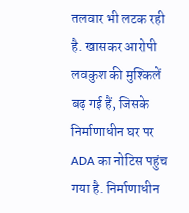तलवार भी लटक रही है. खासकर आरोपी लवकुश की मुश्किलें बढ़ गई हैं, जिसके निर्माणाधीन घर पर ADA का नोटिस पहुंच गया है. निर्माणाधीन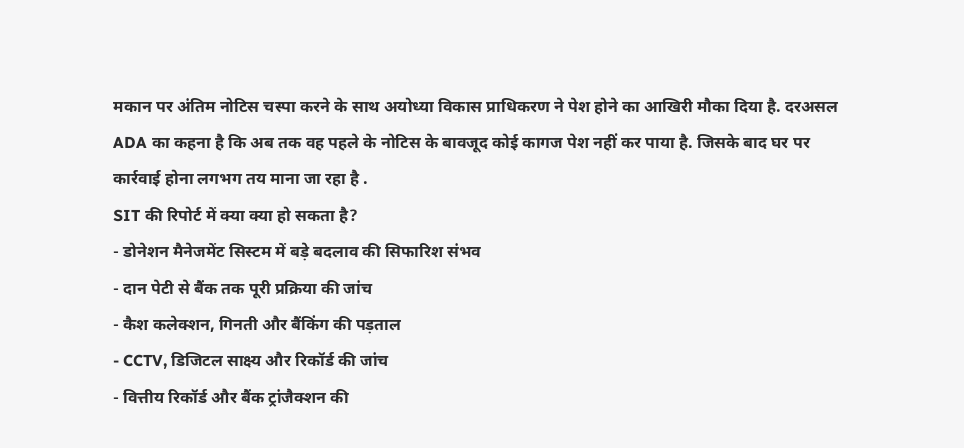मकान पर अंतिम नोटिस चस्पा करने के साथ अयोध्या विकास प्राधिकरण ने पेश होने का आखिरी मौका दिया है. दरअसल ADA का कहना है कि अब तक वह पहले के नोटिस के बावजूद कोई कागज पेश नहीं कर पाया है. जिसके बाद घर पर कार्रवाई होना लगभग तय माना जा रहा है .
SIT की रिपोर्ट में क्या क्या हो सकता है?
- डोनेशन मैनेजमेंट सिस्टम में बड़े बदलाव की सिफारिश संभव
- दान पेटी से बैंक तक पूरी प्रक्रिया की जांच
- कैश कलेक्शन, गिनती और बैंकिंग की पड़ताल
- CCTV, डिजिटल साक्ष्य और रिकॉर्ड की जांच
- वित्तीय रिकॉर्ड और बैंक ट्रांजैक्शन की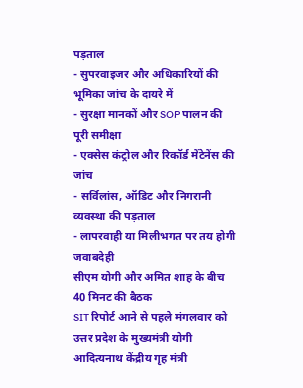पड़ताल
- सुपरवाइजर और अधिकारियों की भूमिका जांच के दायरे में
- सुरक्षा मानकों और SOP पालन की पूरी समीक्षा
- एक्सेस कंट्रोल और रिकॉर्ड मेंटेनेंस की जांच
- सर्विलांस, ऑडिट और निगरानी व्यवस्था की पड़ताल
- लापरवाही या मिलीभगत पर तय होगी जवाबदेही
सीएम योगी और अमित शाह के बीच 40 मिनट की बैठक
SIT रिपोर्ट आने से पहले मंगलवार को उत्तर प्रदेश के मुख्यमंत्री योगी आदित्यनाथ केंद्रीय गृह मंत्री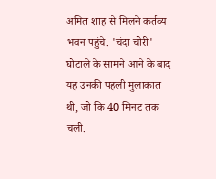अमित शाह से मिलने कर्तव्य भवन पहुंचे. 'चंदा चोरी' घोटाले के सामने आने के बाद यह उनकी पहली मुलाकात थी, जो कि 40 मिनट तक चली.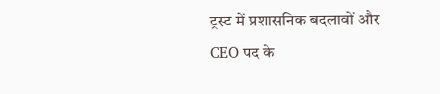ट्रस्ट में प्रशासनिक बदलावों और CEO पद के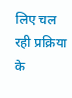लिए चल रही प्रक्रिया के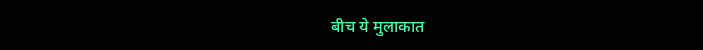बीच ये मुलाकात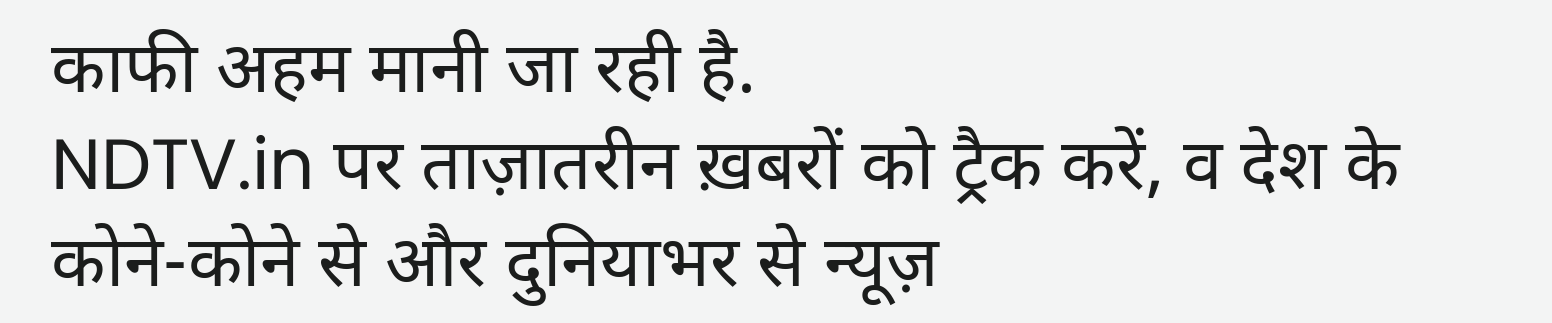काफी अहम मानी जा रही है.
NDTV.in पर ताज़ातरीन ख़बरों को ट्रैक करें, व देश के कोने-कोने से और दुनियाभर से न्यूज़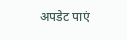अपडेट पाएं